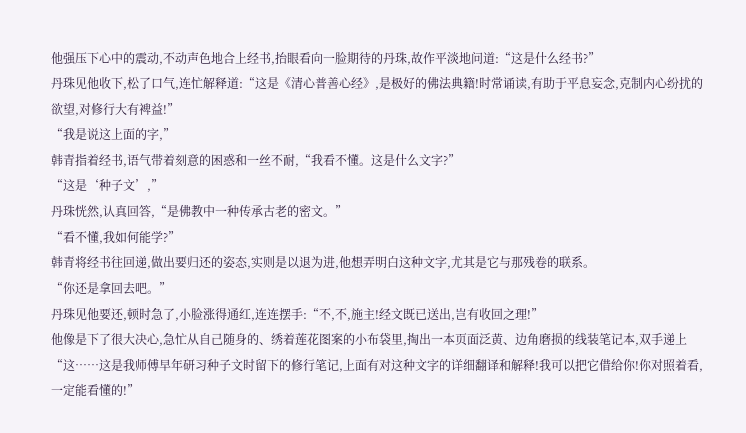他强压下心中的震动,不动声色地合上经书,抬眼看向一脸期待的丹珠,故作平淡地问道:“这是什么经书?”
丹珠见他收下,松了口气,连忙解释道:“这是《清心普善心经》,是极好的佛法典籍!时常诵读,有助于平息妄念,克制内心纷扰的欲望,对修行大有裨益!”
“我是说这上面的字,”
韩青指着经书,语气带着刻意的困惑和一丝不耐,“我看不懂。这是什么文字?”
“这是‘种子文’,”
丹珠恍然,认真回答,“是佛教中一种传承古老的密文。”
“看不懂,我如何能学?”
韩青将经书往回递,做出要归还的姿态,实则是以退为进,他想弄明白这种文字,尤其是它与那残卷的联系。
“你还是拿回去吧。”
丹珠见他要还,顿时急了,小脸涨得通红,连连摆手:“不,不,施主!经文既已送出,岂有收回之理!”
他像是下了很大决心,急忙从自己随身的、绣着莲花图案的小布袋里,掏出一本页面泛黄、边角磨损的线装笔记本,双手递上
“这……这是我师傅早年研习种子文时留下的修行笔记,上面有对这种文字的详细翻译和解释!我可以把它借给你!你对照着看,一定能看懂的!”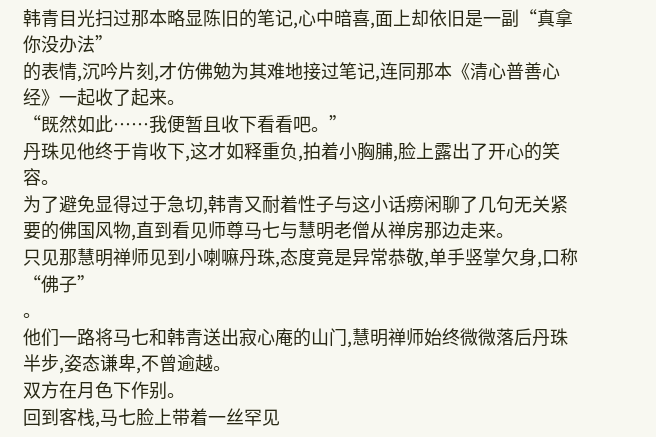韩青目光扫过那本略显陈旧的笔记,心中暗喜,面上却依旧是一副“真拿你没办法”
的表情,沉吟片刻,才仿佛勉为其难地接过笔记,连同那本《清心普善心经》一起收了起来。
“既然如此……我便暂且收下看看吧。”
丹珠见他终于肯收下,这才如释重负,拍着小胸脯,脸上露出了开心的笑容。
为了避免显得过于急切,韩青又耐着性子与这小话痨闲聊了几句无关紧要的佛国风物,直到看见师尊马七与慧明老僧从禅房那边走来。
只见那慧明禅师见到小喇嘛丹珠,态度竟是异常恭敬,单手竖掌欠身,口称“佛子”
。
他们一路将马七和韩青送出寂心庵的山门,慧明禅师始终微微落后丹珠半步,姿态谦卑,不曾逾越。
双方在月色下作别。
回到客栈,马七脸上带着一丝罕见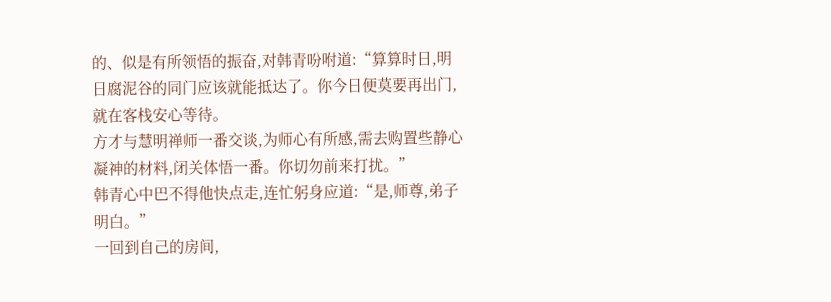的、似是有所领悟的振奋,对韩青吩咐道:“算算时日,明日腐泥谷的同门应该就能抵达了。你今日便莫要再出门,就在客栈安心等待。
方才与慧明禅师一番交谈,为师心有所感,需去购置些静心凝神的材料,闭关体悟一番。你切勿前来打扰。”
韩青心中巴不得他快点走,连忙躬身应道:“是,师尊,弟子明白。”
一回到自己的房间,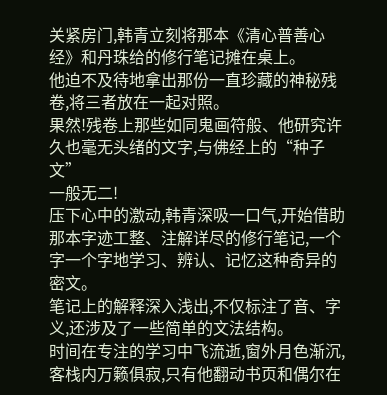关紧房门,韩青立刻将那本《清心普善心经》和丹珠给的修行笔记摊在桌上。
他迫不及待地拿出那份一直珍藏的神秘残卷,将三者放在一起对照。
果然!残卷上那些如同鬼画符般、他研究许久也毫无头绪的文字,与佛经上的“种子文”
一般无二!
压下心中的激动,韩青深吸一口气,开始借助那本字迹工整、注解详尽的修行笔记,一个字一个字地学习、辨认、记忆这种奇异的密文。
笔记上的解释深入浅出,不仅标注了音、字义,还涉及了一些简单的文法结构。
时间在专注的学习中飞流逝,窗外月色渐沉,客栈内万籁俱寂,只有他翻动书页和偶尔在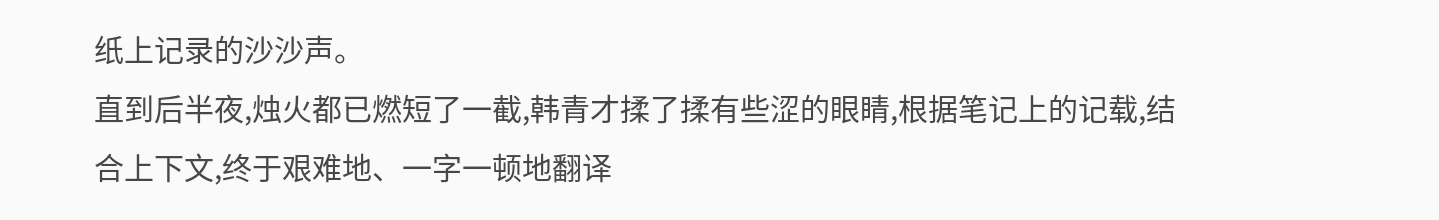纸上记录的沙沙声。
直到后半夜,烛火都已燃短了一截,韩青才揉了揉有些涩的眼睛,根据笔记上的记载,结合上下文,终于艰难地、一字一顿地翻译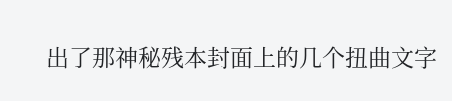出了那神秘残本封面上的几个扭曲文字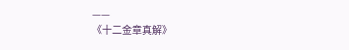——
《十二金章真解》